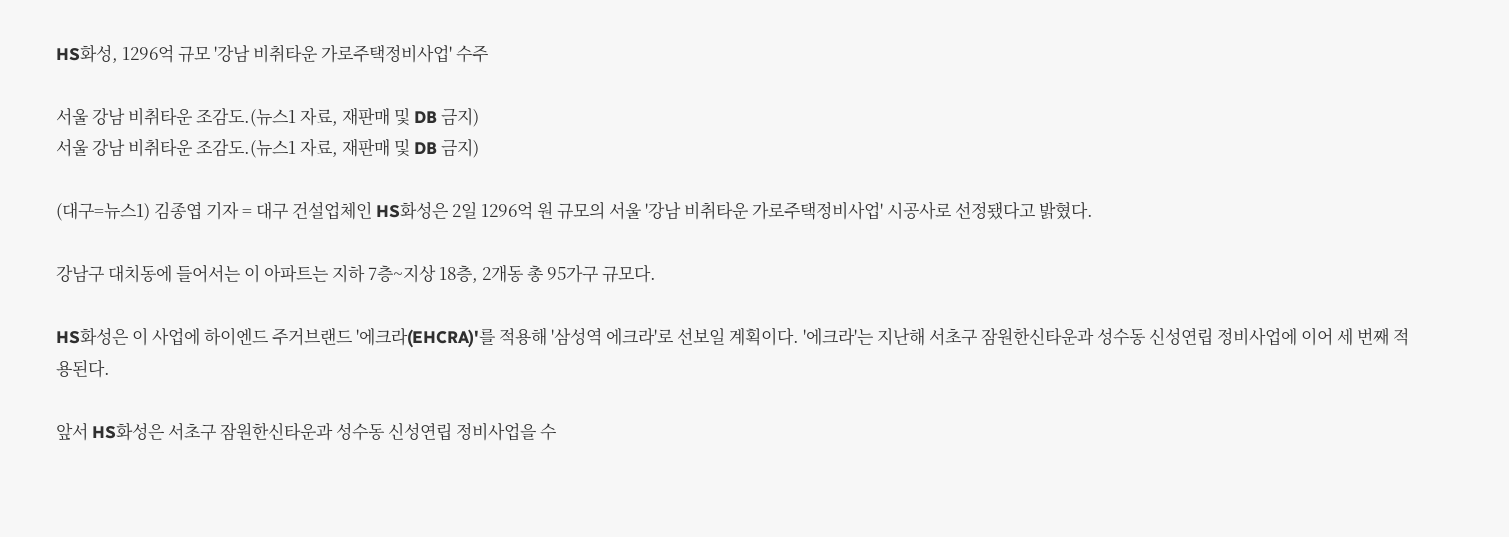HS화성, 1296억 규모 '강남 비취타운 가로주택정비사업' 수주

서울 강남 비취타운 조감도.(뉴스1 자료, 재판매 및 DB 금지)
서울 강남 비취타운 조감도.(뉴스1 자료, 재판매 및 DB 금지)

(대구=뉴스1) 김종엽 기자 = 대구 건설업체인 HS화성은 2일 1296억 원 규모의 서울 '강남 비취타운 가로주택정비사업' 시공사로 선정됐다고 밝혔다.

강남구 대치동에 들어서는 이 아파트는 지하 7층~지상 18층, 2개동 총 95가구 규모다.

HS화성은 이 사업에 하이엔드 주거브랜드 '에크라(EHCRA)'를 적용해 '삼성역 에크라'로 선보일 계획이다. '에크라'는 지난해 서초구 잠원한신타운과 성수동 신성연립 정비사업에 이어 세 번째 적용된다.

앞서 HS화성은 서초구 잠원한신타운과 성수동 신성연립 정비사업을 수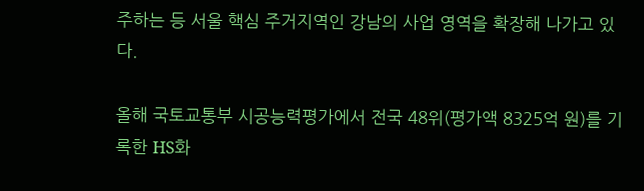주하는 등 서울 핵심 주거지역인 강남의 사업 영역을 확장해 나가고 있다.

올해 국토교통부 시공능력평가에서 전국 48위(평가액 8325억 원)를 기록한 HS화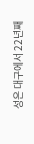성은 대구에서 22년째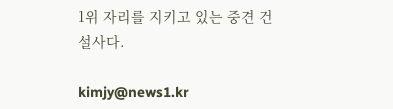1위 자리를 지키고 있는 중견 건설사다.

kimjy@news1.kr